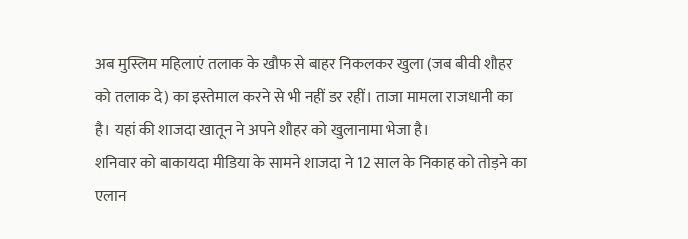अब मुस्लिम महिलाएं तलाक के खौफ से बाहर निकलकर खुला (जब बीवी शौहर को तलाक दे) का इस्तेमाल करने से भी नहीं डर रहीं। ताजा मामला राजधानी का है। यहां की शाजदा खातून ने अपने शौहर को खुलानामा भेजा है।
शनिवार को बाकायदा मीडिया के सामने शाजदा ने 12 साल के निकाह को तोड़ने का एलान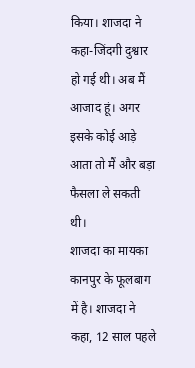किया। शाजदा ने कहा-जिंदगी दुश्वार हो गई थी। अब मैं आजाद हूं। अगर इसके कोई आड़े आता तो मैं और बड़ा फैसला ले सकती थी।
शाजदा का मायका कानपुर के फूलबाग में है। शाजदा ने कहा, 12 साल पहले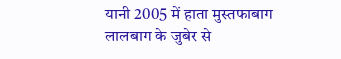यानी 2005 में हाता मुस्तफाबाग लालबाग के जुबेर से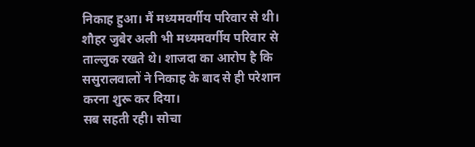निकाह हुआ। मैं मध्यमवर्गीय परिवार से थी। शौहर जुबेर अली भी मध्यमवर्गीय परिवार से ताल्लुक रखते थे। शाजदा का आरोप है कि ससुरालवालों ने निकाह के बाद से ही परेशान करना शुरू कर दिया।
सब सहती रही। सोचा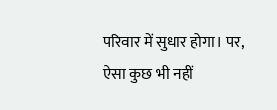परिवार में सुधार होगा। पर, ऐसा कुछ भी नहीं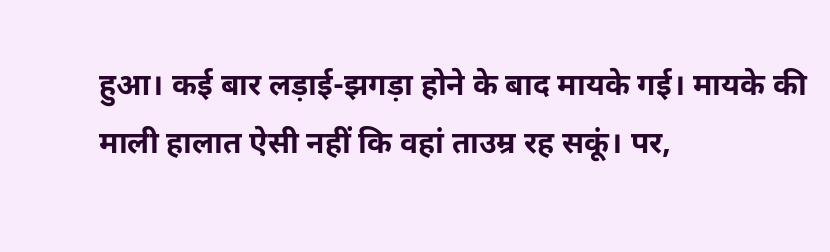हुआ। कई बार लड़ाई-झगड़ा होने के बाद मायके गई। मायके की माली हालात ऐसी नहीं कि वहां ताउम्र रह सकूं। पर,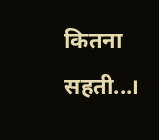कितना सहती...।